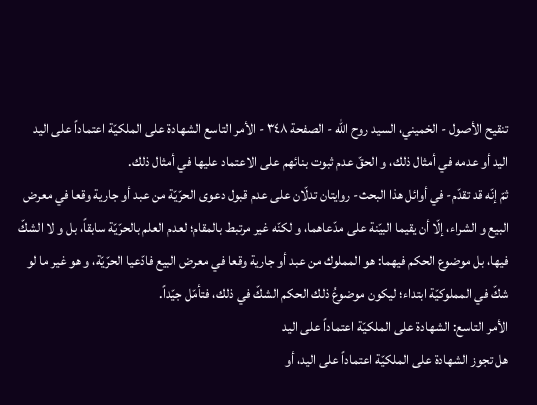تنقيح الأصول - الخميني، السيد روح الله - الصفحة ٣٤٨ - الأمر التاسع الشهادة على الملكيّة اعتماداً على اليد
اليد أو عدمه في أمثال ذلك، و الحقّ عدم ثبوت بنائهم على الاعتماد عليها في أمثال ذلك.
ثمّ إنّه قد تقدّم- في أوائل هذا البحث- روايتان تدلّان على عدم قبول دعوى الحرّيّة من عبد أو جارية وقعا في معرض البيع و الشراء، إلّا أن يقيما البيّنة على مدّعاهما، و لكنّه غير مرتبط بالمقام؛ لعدم العلم بالحرّيّة سابقاً، بل و لا الشكّ فيها، بل موضوع الحكم فيهما: هو المملوك من عبد أو جارية وقعا في معرض البيع فادّعيا الحرّيّة، و هو غير ما لو شكّ في المملوكيّة ابتداء؛ ليكون موضوعُ ذلك الحكم الشكّ في ذلك، فتأمّل جيّداً.
الأمر التاسع: الشهادة على الملكيّة اعتماداً على اليد
هل تجوز الشهادة على الملكيّة اعتماداً على اليد، أو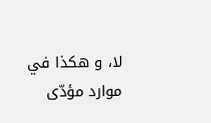لا، و هكذا في موارد مؤدّى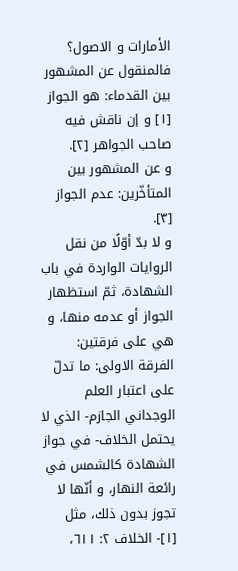الأمارات و الاصول؟
فالمنقول عن المشهور بين القدماء: هو الجواز [١] و إن ناقش فيه صاحب الجواهر [٢].
و عن المشهور بين المتأخّرين: عدم الجواز [٣].
و لا بدّ أوّلًا من نقل الروايات الواردة في باب الشهادة، ثمّ استظهار الجواز أو عدمه منها، و هي على فرقتين:
الفرقة الاولى: ما تدلّ على اعتبار العلم الوجداني الجازم- الذي لا يحتمل الخلاف- في جواز الشهادة كالشمس في رائعة النهار، و أنّها لا تجوز بدون ذلك، مثل
[١]- الخلاف ٢: ٦١١،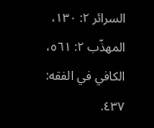السرائر ٢: ١٣٠، المهذّب ٢: ٥٦١، الكافي في الفقه: ٤٣٧.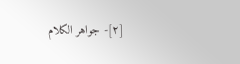[٢]- جواهر الكلام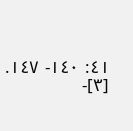٤١: ١٤٠- ١٤٧.
[٣]-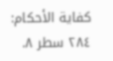كفاية الأحكام: ٢٨٤ سطر ٨.